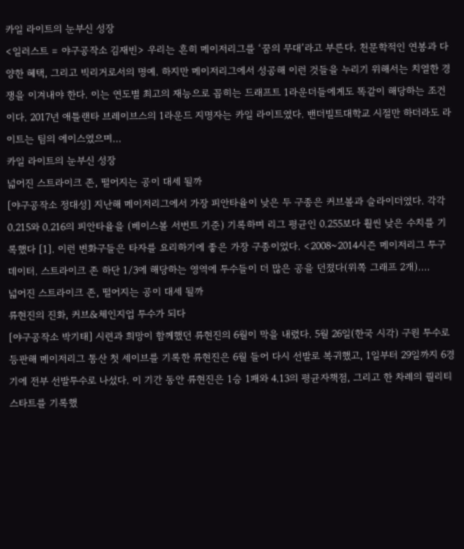카일 라이트의 눈부신 성장
<일러스트 = 야구공작소 김재빈> 우리는 흔히 메이저리그를 ‘꿈의 무대’라고 부른다. 천문학적인 연봉과 다양한 혜택, 그리고 빅리거로서의 명예. 하지만 메이저리그에서 성공해 이런 것들을 누리기 위해서는 치열한 경쟁을 이겨내야 한다. 이는 연도별 최고의 재능으로 꼽히는 드래프트 1라운더들에게도 똑같이 해당하는 조건이다. 2017년 애틀랜타 브레이브스의 1라운드 지명자는 카일 라이트였다. 밴더빌트대학교 시절만 하더라도 라이트는 팀의 에이스였으며…
카일 라이트의 눈부신 성장
넓어진 스트라이크 존, 떨어지는 공이 대세 될까
[야구공작소 정대성] 지난해 메이저리그에서 가장 피안타율이 낮은 두 구종은 커브볼과 슬라이더였다. 각각 0.215와 0.216의 피안타율을 (베이스볼 서번트 기준) 기록하며 리그 평균인 0.255보다 훨씬 낮은 수치를 기록했다 [1]. 이런 변화구들은 타자를 요리하기에 좋은 가장 구종이었다. <2008~2014시즌 메이저리그 투구 데이터. 스트라이크 존 하단 1/3에 해당하는 영역에 투수들이 더 많은 공을 던졌다(위쪽 그래프 2개).…
넓어진 스트라이크 존, 떨어지는 공이 대세 될까
류현진의 진화, 커브&체인지업 투수가 되다
[야구공작소 박기태] 시련과 희망이 함께했던 류현진의 6월이 막을 내렸다. 5월 26일(한국 시각) 구원 투수로 등판해 메이저리그 통산 첫 세이브를 기록한 류현진은 6월 들어 다시 선발로 복귀했고, 1일부터 29일까지 6경기에 전부 선발투수로 나섰다. 이 기간 동안 류현진은 1승 1패와 4.13의 평균자책점, 그리고 한 차례의 퀄리티스타트를 기록했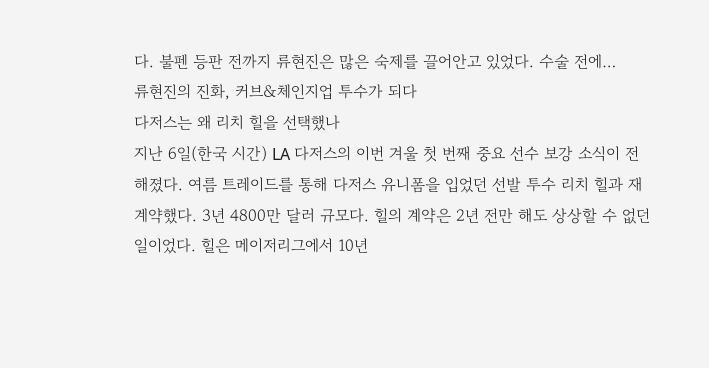다. 불펜 등판 전까지 류현진은 많은 숙제를 끌어안고 있었다. 수술 전에…
류현진의 진화, 커브&체인지업 투수가 되다
다저스는 왜 리치 힐을 선택했나
지난 6일(한국 시간) LA 다저스의 이번 겨울 첫 번째 중요 선수 보강 소식이 전해졌다. 여름 트레이드를 통해 다저스 유니폼을 입었던 선발 투수 리치 힐과 재계약했다. 3년 4800만 달러 규모다. 힐의 계약은 2년 전만 해도 상상할 수 없던 일이었다. 힐은 메이저리그에서 10년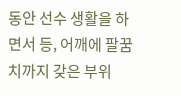동안 선수 생활을 하면서 등, 어깨에 팔꿈치까지 갖은 부위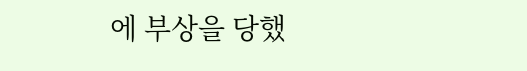에 부상을 당했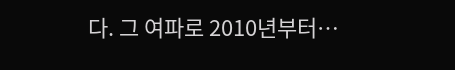다. 그 여파로 2010년부터…